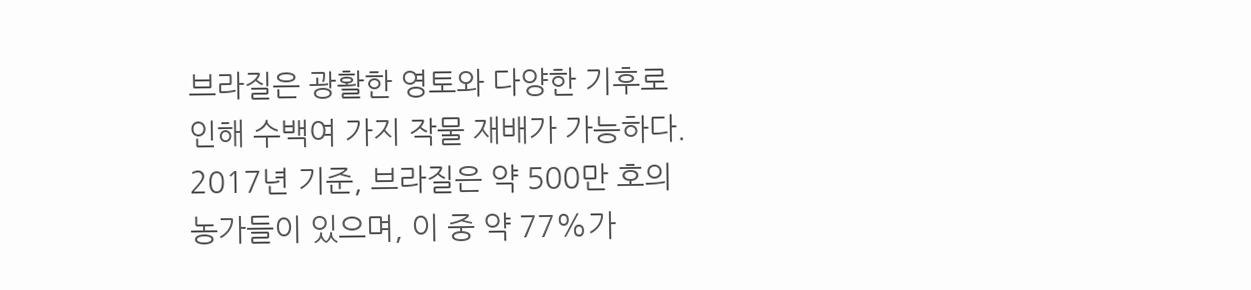브라질은 광활한 영토와 다양한 기후로 인해 수백여 가지 작물 재배가 가능하다. 2017년 기준, 브라질은 약 500만 호의 농가들이 있으며, 이 중 약 77%가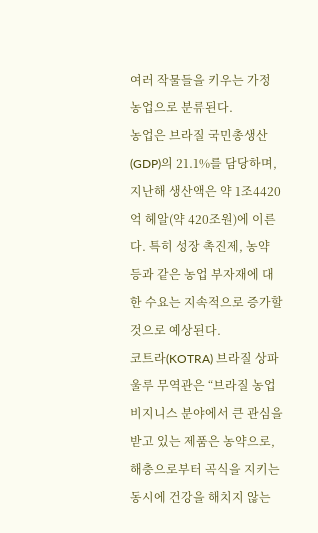여러 작물들을 키우는 가정 농업으로 분류된다.
농업은 브라질 국민총생산(GDP)의 21.1%를 담당하며, 지난해 생산액은 약 1조4420억 헤알(약 420조원)에 이른다. 특히 성장 촉진제, 농약 등과 같은 농업 부자재에 대한 수요는 지속적으로 증가할 것으로 예상된다.
코트라(KOTRA) 브라질 상파울루 무역관은 “브라질 농업 비지니스 분야에서 큰 관심을 받고 있는 제품은 농약으로, 해충으로부터 곡식을 지키는 동시에 건강을 해치지 않는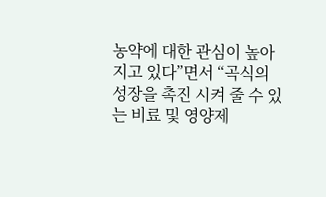농약에 대한 관심이 높아지고 있다”면서 “곡식의 성장을 촉진 시켜 줄 수 있는 비료 및 영양제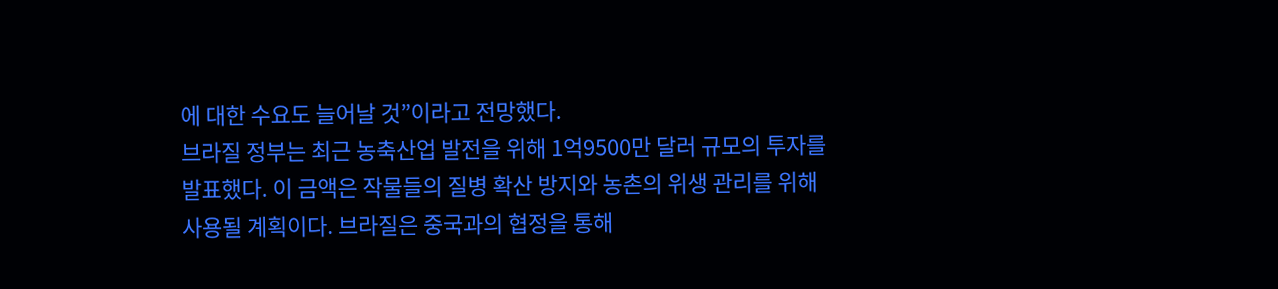에 대한 수요도 늘어날 것”이라고 전망했다.
브라질 정부는 최근 농축산업 발전을 위해 1억9500만 달러 규모의 투자를 발표했다. 이 금액은 작물들의 질병 확산 방지와 농촌의 위생 관리를 위해 사용될 계획이다. 브라질은 중국과의 협정을 통해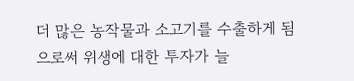더 많은 농작물과 소고기를 수출하게 됨으로써 위생에 대한 투자가 늘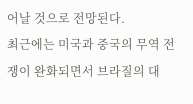어날 것으로 전망된다.
최근에는 미국과 중국의 무역 전쟁이 완화되면서 브라질의 대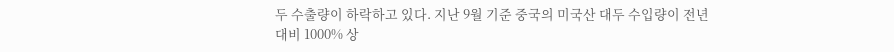두 수출량이 하락하고 있다. 지난 9월 기준 중국의 미국산 대두 수입량이 전년 대비 1000% 상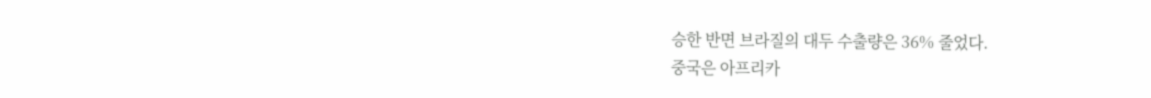승한 반면 브라질의 대두 수출량은 36% 줄었다.
중국은 아프리카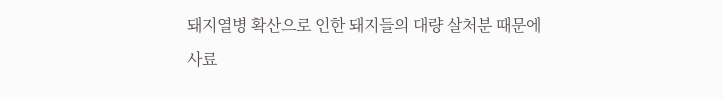돼지열병 확산으로 인한 돼지들의 대량 살처분 때문에 사료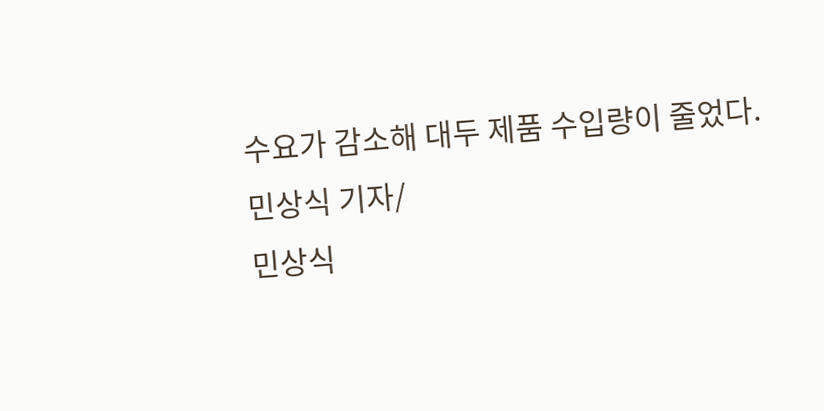수요가 감소해 대두 제품 수입량이 줄었다.
민상식 기자/
민상식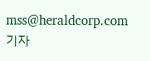mss@heraldcorp.com 기자